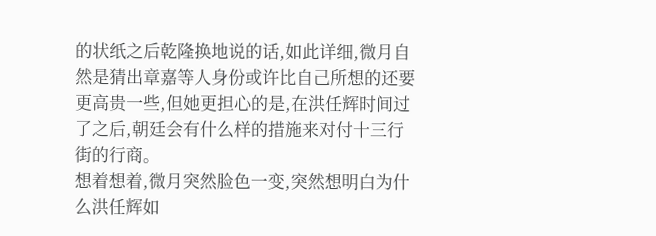的状纸之后乾隆换地说的话,如此详细,微月自然是猜出章嘉等人身份或许比自己所想的还要更高贵一些,但她更担心的是,在洪任辉时间过了之后,朝廷会有什么样的措施来对付十三行街的行商。
想着想着,微月突然脸色一变,突然想明白为什么洪任辉如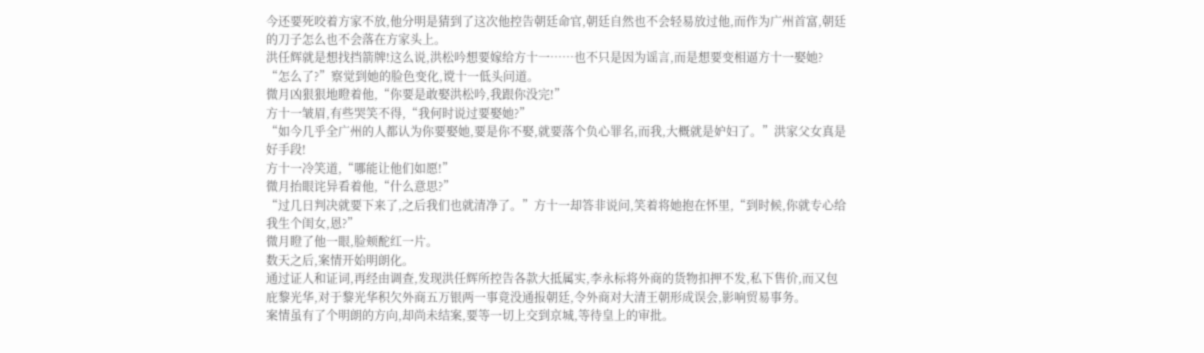今还要死咬着方家不放,他分明是猜到了这次他控告朝廷命官,朝廷自然也不会轻易放过他,而作为广州首富,朝廷的刀子怎么也不会落在方家头上。
洪任辉就是想找挡箭牌!这么说,洪松吟想要嫁给方十一……也不只是因为谣言,而是想要变相逼方十一娶她?
“怎么了?”察觉到她的脸色变化,谠十一低头问道。
微月凶狠狠地瞪着他,“你要是敢娶洪松吟,我跟你没完!”
方十一皱眉,有些哭笑不得,“我何时说过要娶她?”
“如今几乎全广州的人都认为你要娶她,要是你不娶,就要落个负心罪名,而我,大概就是妒妇了。”洪家父女真是好手段!
方十一冷笑道,“哪能让他们如愿!”
微月抬眼诧异看着他,“什么意思?”
“过几日判决就要下来了,之后我们也就清净了。”方十一却答非说问,笑着将她抱在怀里,“到时候,你就专心给我生个闺女,恩?”
微月瞪了他一眼,脸颊酡红一片。
数天之后,案情开始明朗化。
通过证人和证词,再经由调查,发现洪任辉所控告各款大抵属实,李永标将外商的货物扣押不发,私下售价,而又包庇黎光华,对于黎光华积欠外商五万银两一事竟没通报朝廷,令外商对大清王朝形成误会,影响贸易事务。
案情虽有了个明朗的方向,却尚未结案,要等一切上交到京城,等待皇上的审批。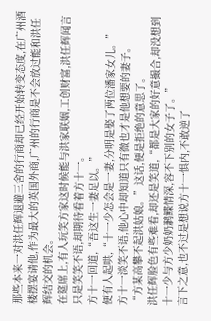那些本来一对洪任辉退避三舍的行商却已经开始转变态度,在广州酒楼摆宴请他,作为最大的英国外商,广州的行商是不会放过能和洪任辉结交的机会。
在筵席上,有人玩笑方家这时候能与洪家联姻,工创财富,洪任辉闻言只是笑笑不语,却期待看着方十一。
方十一回道,“吾这生一妻足以。”
便有人起哄,“十一少怎会是一妻,分明是娶了两位潘家女儿。”
方十一淡笑不语,他心中却知道只有微也才是他想要的妻子。
“方某高攀不起洪姑娘。”这话,便是拒绝的意思了。
洪任辉脸色有些难看,却还是笑道,“都是大家的好意撮合,却没想到十一少与方少奶奶鹣鲽情深,容不下别的女子了。”
言下之意,也不过是想说方十一惧内,不敢逆了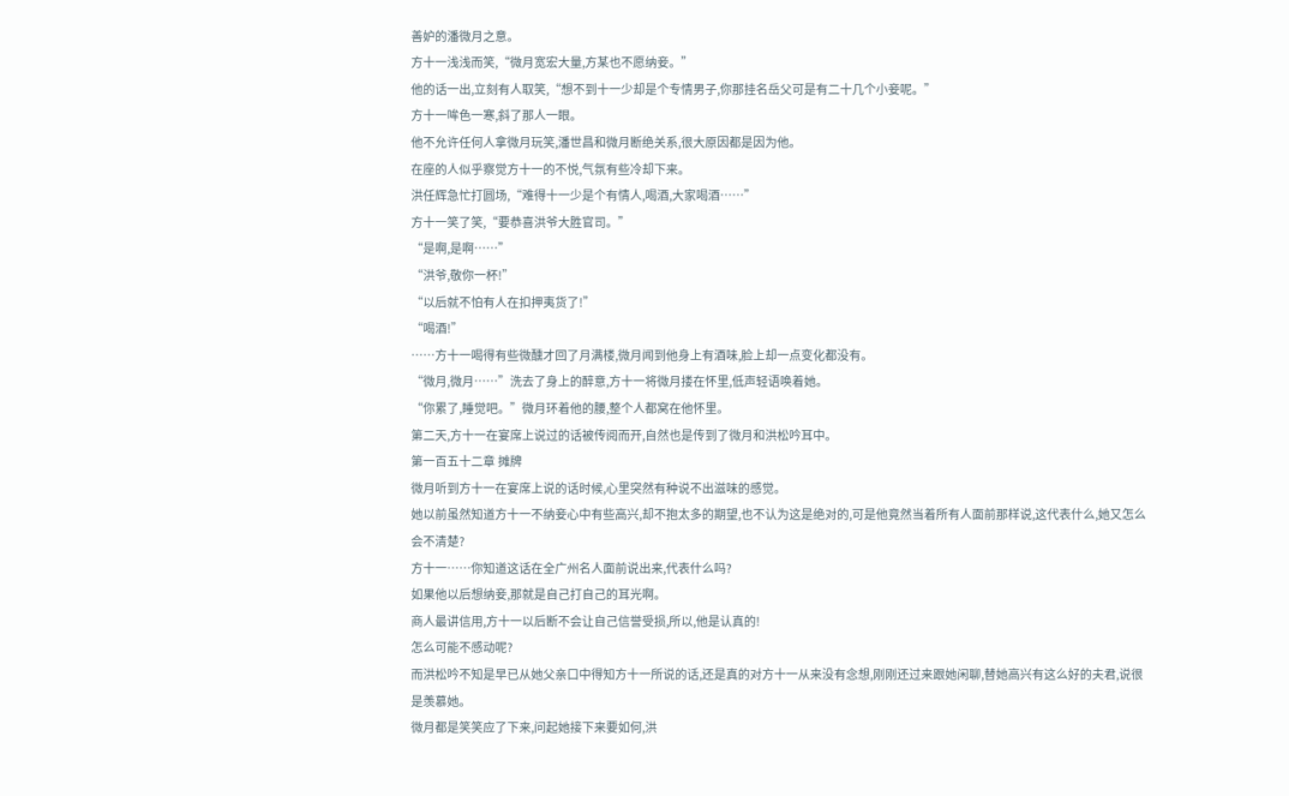善妒的潘微月之意。
方十一浅浅而笑,“微月宽宏大量,方某也不愿纳妾。”
他的话一出,立刻有人取笑,“想不到十一少却是个专情男子,你那挂名岳父可是有二十几个小妾呢。”
方十一哞色一寒,斜了那人一眼。
他不允许任何人拿微月玩笑,潘世昌和微月断绝关系,很大原因都是因为他。
在座的人似乎察觉方十一的不悦,气氛有些冷却下来。
洪任辉急忙打圆场,“难得十一少是个有情人,喝酒,大家喝酒……”
方十一笑了笑,“要恭喜洪爷大胜官司。”
“是啊,是啊……”
“洪爷,敬你一杯!”
“以后就不怕有人在扣押夷货了!”
“喝酒!”
……方十一喝得有些微醺才回了月满楼,微月闻到他身上有酒味,脸上却一点变化都没有。
“微月,微月……”洗去了身上的醉意,方十一将微月搂在怀里,低声轻语唤着她。
“你累了,睡觉吧。”微月环着他的腰,整个人都窝在他怀里。
第二天,方十一在宴席上说过的话被传阅而开,自然也是传到了微月和洪松吟耳中。
第一百五十二章 摊牌
微月听到方十一在宴席上说的话时候,心里突然有种说不出滋味的感觉。
她以前虽然知道方十一不纳妾心中有些高兴,却不抱太多的期望,也不认为这是绝对的,可是他竟然当着所有人面前那样说,这代表什么,她又怎么会不清楚?
方十一……你知道这话在全广州名人面前说出来,代表什么吗?
如果他以后想纳妾,那就是自己打自己的耳光啊。
商人最讲信用,方十一以后断不会让自己信誉受损,所以,他是认真的!
怎么可能不感动呢?
而洪松吟不知是早已从她父亲口中得知方十一所说的话,还是真的对方十一从来没有念想,刚刚还过来跟她闲聊,替她高兴有这么好的夫君,说很是羡慕她。
微月都是笑笑应了下来,问起她接下来要如何,洪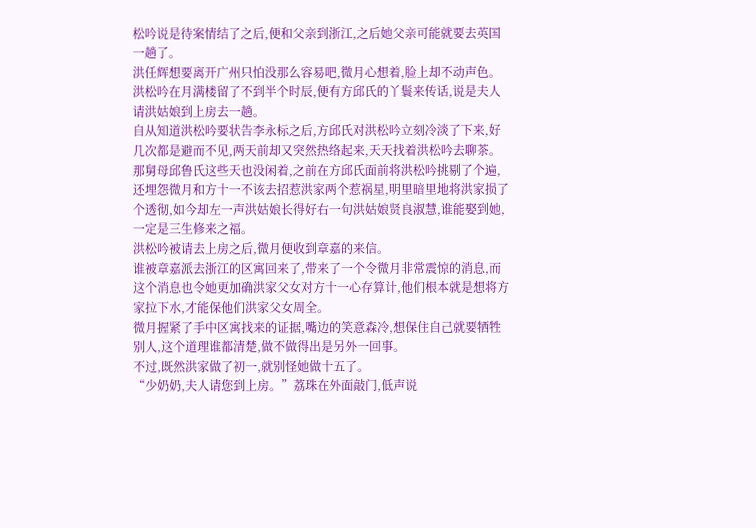松吟说是待案情结了之后,便和父亲到浙江,之后她父亲可能就要去英国一趟了。
洪任辉想要离开广州只怕没那么容易吧,微月心想着,脸上却不动声色。
洪松吟在月满楼留了不到半个时辰,便有方邱氏的丫鬟来传话,说是夫人请洪姑娘到上房去一趟。
自从知道洪松吟要状告李永标之后,方邱氏对洪松吟立刻冷淡了下来,好几次都是避而不见,两天前却又突然热络起来,天天找着洪松吟去聊茶。
那舅母邱鲁氏这些天也没闲着,之前在方邱氏面前将洪松吟挑剔了个遍,还埋怨微月和方十一不该去招惹洪家两个惹祸星,明里暗里地将洪家损了个透彻,如今却左一声洪姑娘长得好右一句洪姑娘贤良淑慧,谁能娶到她,一定是三生修来之福。
洪松吟被请去上房之后,微月便收到章嘉的来信。
谁被章嘉派去浙江的区寓回来了,带来了一个令微月非常震惊的消息,而这个消息也令她更加确洪家父女对方十一心存算计,他们根本就是想将方家拉下水,才能保他们洪家父女周全。
微月握紧了手中区寓找来的证据,嘴边的笑意森冷,想保住自己就要牺牲别人,这个道理谁都清楚,做不做得出是另外一回事。
不过,既然洪家做了初一,就别怪她做十五了。
“少奶奶,夫人请您到上房。”荔珠在外面敲门,低声说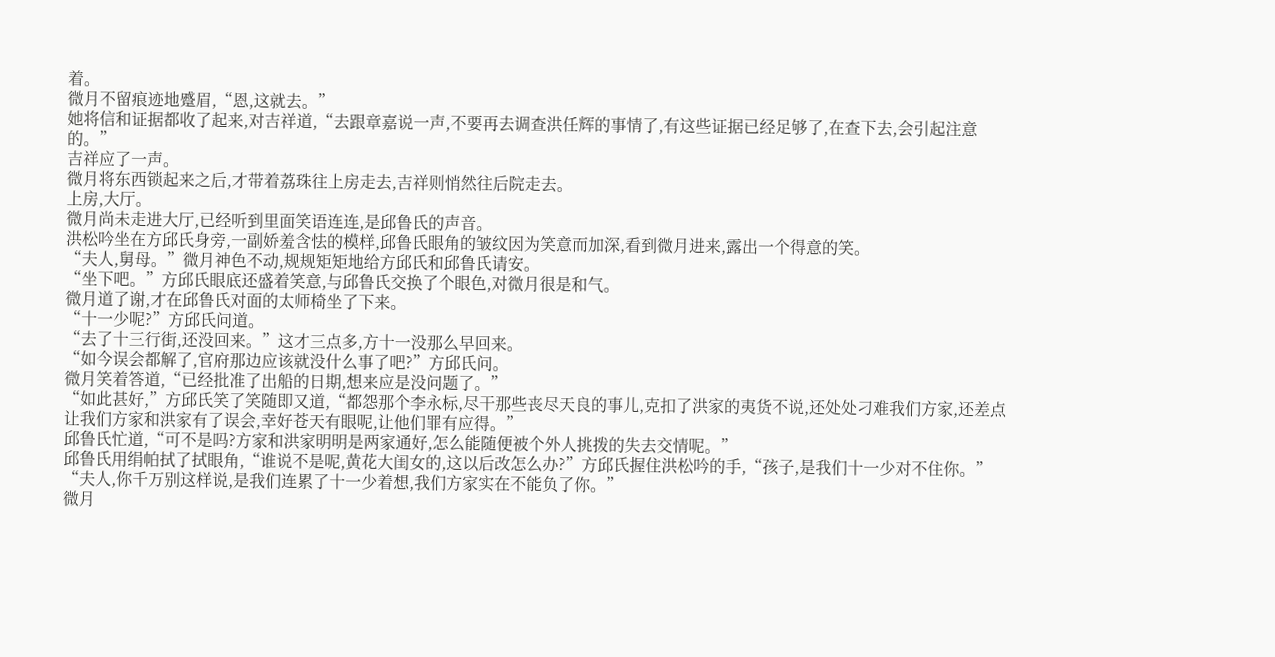着。
微月不留痕迹地蹙眉,“恩,这就去。”
她将信和证据都收了起来,对吉祥道,“去跟章嘉说一声,不要再去调查洪任辉的事情了,有这些证据已经足够了,在查下去,会引起注意的。”
吉祥应了一声。
微月将东西锁起来之后,才带着荔珠往上房走去,吉祥则悄然往后院走去。
上房,大厅。
微月尚未走进大厅,已经听到里面笑语连连,是邱鲁氏的声音。
洪松吟坐在方邱氏身旁,一副娇羞含怯的模样,邱鲁氏眼角的皱纹因为笑意而加深,看到微月进来,露出一个得意的笑。
“夫人,舅母。”微月神色不动,规规矩矩地给方邱氏和邱鲁氏请安。
“坐下吧。”方邱氏眼底还盛着笑意,与邱鲁氏交换了个眼色,对微月很是和气。
微月道了谢,才在邱鲁氏对面的太师椅坐了下来。
“十一少呢?”方邱氏问道。
“去了十三行街,还没回来。”这才三点多,方十一没那么早回来。
“如今误会都解了,官府那边应该就没什么事了吧?”方邱氏问。
微月笑着答道,“已经批准了出船的日期,想来应是没问题了。”
“如此甚好,”方邱氏笑了笑随即又道,“都怨那个李永标,尽干那些丧尽天良的事儿,克扣了洪家的夷货不说,还处处刁难我们方家,还差点让我们方家和洪家有了误会,幸好苍天有眼呢,让他们罪有应得。”
邱鲁氏忙道,“可不是吗?方家和洪家明明是两家通好,怎么能随便被个外人挑拨的失去交情呢。”
邱鲁氏用绢帕拭了拭眼角,“谁说不是呢,黄花大闺女的,这以后改怎么办?”方邱氏握住洪松吟的手,“孩子,是我们十一少对不住你。”
“夫人,你千万别这样说,是我们连累了十一少着想,我们方家实在不能负了你。”
微月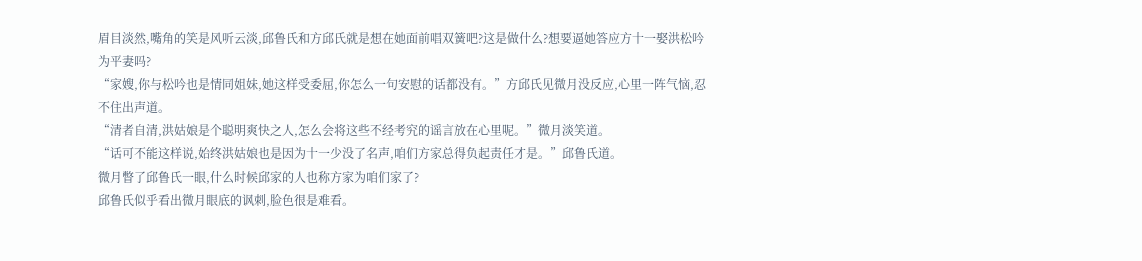眉目淡然,嘴角的笑是风听云淡,邱鲁氏和方邱氏就是想在她面前唱双簧吧?这是做什么?想要逼她答应方十一娶洪松吟为平妻吗?
“家嫂,你与松吟也是情同姐妹,她这样受委屈,你怎么一句安慰的话都没有。”方邱氏见微月没反应,心里一阵气恼,忍不住出声道。
“清者自清,洪姑娘是个聪明爽快之人,怎么会将这些不经考究的谣言放在心里呢。”微月淡笑道。
“话可不能这样说,始终洪姑娘也是因为十一少没了名声,咱们方家总得负起责任才是。”邱鲁氏道。
微月瞥了邱鲁氏一眼,什么时候邱家的人也称方家为咱们家了?
邱鲁氏似乎看出微月眼底的讽刺,脸色很是难看。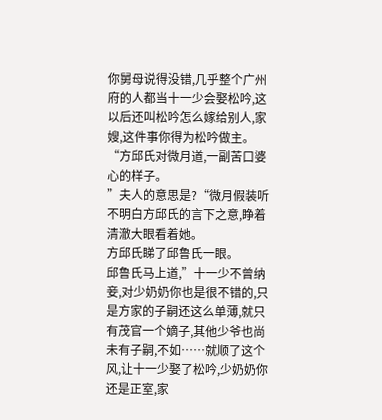你舅母说得没错,几乎整个广州府的人都当十一少会娶松吟,这以后还叫松吟怎么嫁给别人,家嫂,这件事你得为松吟做主。“方邱氏对微月道,一副苦口婆心的样子。
”夫人的意思是?“微月假装听不明白方邱氏的言下之意,睁着清澈大眼看着她。
方邱氏睇了邱鲁氏一眼。
邱鲁氏马上道,”十一少不曾纳妾,对少奶奶你也是很不错的,只是方家的子嗣还这么单薄,就只有茂官一个嫡子,其他少爷也尚未有子嗣,不如……就顺了这个风,让十一少娶了松吟,少奶奶你还是正室,家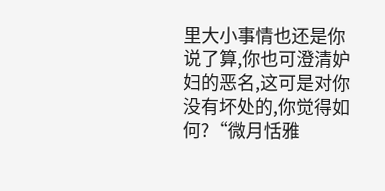里大小事情也还是你说了算,你也可澄清妒妇的恶名,这可是对你没有坏处的,你觉得如何?“微月恬雅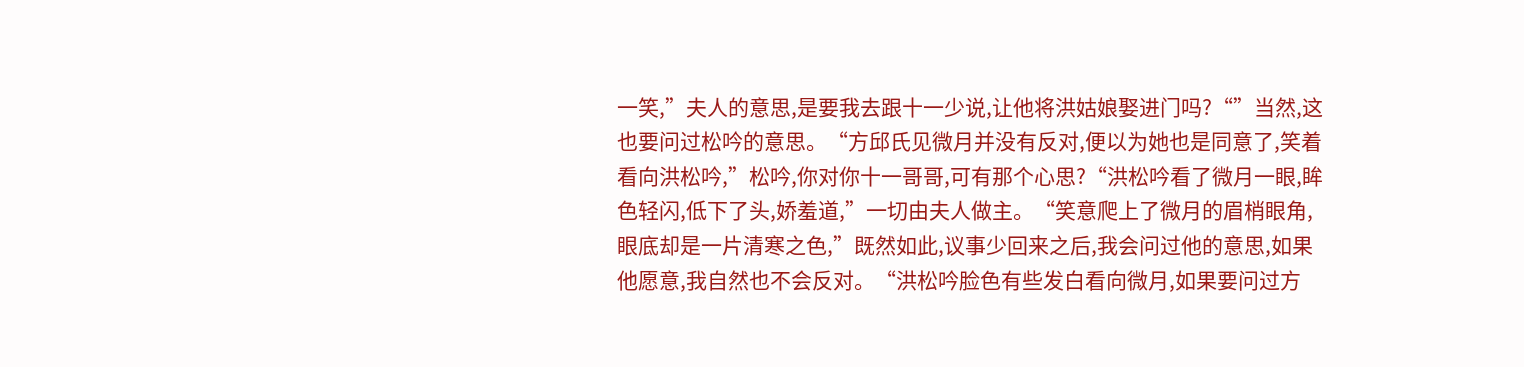一笑,”夫人的意思,是要我去跟十一少说,让他将洪姑娘娶进门吗?“”当然,这也要问过松吟的意思。“方邱氏见微月并没有反对,便以为她也是同意了,笑着看向洪松吟,”松吟,你对你十一哥哥,可有那个心思?“洪松吟看了微月一眼,眸色轻闪,低下了头,娇羞道,”一切由夫人做主。“笑意爬上了微月的眉梢眼角,眼底却是一片清寒之色,”既然如此,议事少回来之后,我会问过他的意思,如果他愿意,我自然也不会反对。“洪松吟脸色有些发白看向微月,如果要问过方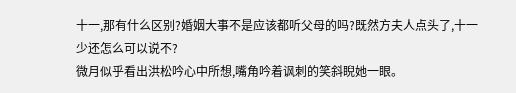十一,那有什么区别?婚姻大事不是应该都听父母的吗?既然方夫人点头了,十一少还怎么可以说不?
微月似乎看出洪松吟心中所想,嘴角吟着讽刺的笑斜睨她一眼。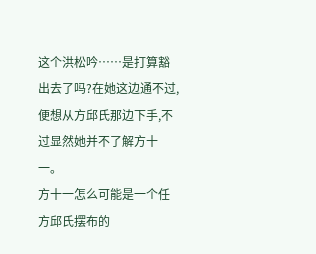这个洪松吟……是打算豁出去了吗?在她这边通不过,便想从方邱氏那边下手,不过显然她并不了解方十一。
方十一怎么可能是一个任方邱氏摆布的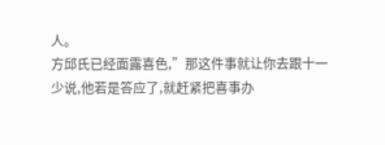人。
方邱氏已经面露喜色,”那这件事就让你去跟十一少说,他若是答应了,就赶紧把喜事办